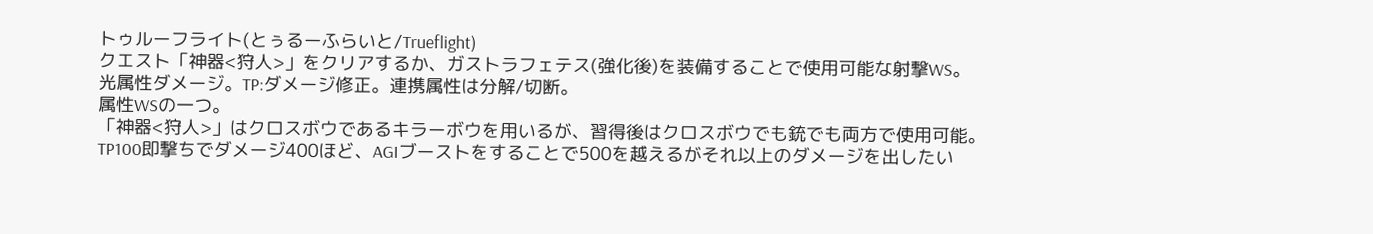トゥルーフライト(とぅるーふらいと/Trueflight)
クエスト「神器<狩人>」をクリアするか、ガストラフェテス(強化後)を装備することで使用可能な射撃WS。
光属性ダメージ。TP:ダメージ修正。連携属性は分解/切断。
属性WSの一つ。
「神器<狩人>」はクロスボウであるキラーボウを用いるが、習得後はクロスボウでも銃でも両方で使用可能。
TP100即撃ちでダメージ400ほど、AGIブーストをすることで500を越えるがそれ以上のダメージを出したい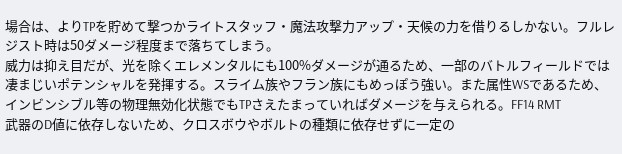場合は、よりTPを貯めて撃つかライトスタッフ・魔法攻撃力アップ・天候の力を借りるしかない。フルレジスト時は50ダメージ程度まで落ちてしまう。
威力は抑え目だが、光を除くエレメンタルにも100%ダメージが通るため、一部のバトルフィールドでは凄まじいポテンシャルを発揮する。スライム族やフラン族にもめっぽう強い。また属性WSであるため、インビンシブル等の物理無効化状態でもTPさえたまっていればダメージを与えられる。FF14 RMT
武器のD値に依存しないため、クロスボウやボルトの種類に依存せずに一定の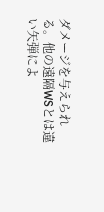ダメージを与えられる。他の遠隔WSとは違い矢弾によ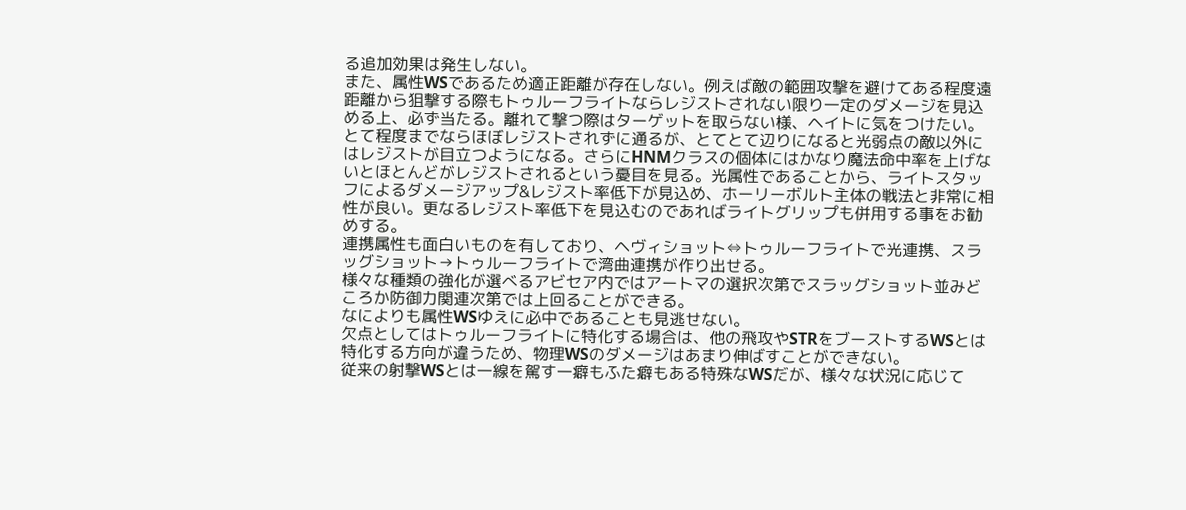る追加効果は発生しない。
また、属性WSであるため適正距離が存在しない。例えば敵の範囲攻撃を避けてある程度遠距離から狙撃する際もトゥルーフライトならレジストされない限り一定のダメージを見込める上、必ず当たる。離れて撃つ際はターゲットを取らない様、ヘイトに気をつけたい。
とて程度までならほぼレジストされずに通るが、とてとて辺りになると光弱点の敵以外にはレジストが目立つようになる。さらにHNMクラスの個体にはかなり魔法命中率を上げないとほとんどがレジストされるという憂目を見る。光属性であることから、ライトスタッフによるダメージアップ&レジスト率低下が見込め、ホーリーボルト主体の戦法と非常に相性が良い。更なるレジスト率低下を見込むのであればライトグリップも併用する事をお勧めする。
連携属性も面白いものを有しており、ヘヴィショット⇔トゥルーフライトで光連携、スラッグショット→トゥルーフライトで湾曲連携が作り出せる。
様々な種類の強化が選べるアビセア内ではアートマの選択次第でスラッグショット並みどころか防御力関連次第では上回ることができる。
なによりも属性WSゆえに必中であることも見逃せない。
欠点としてはトゥルーフライトに特化する場合は、他の飛攻やSTRをブーストするWSとは特化する方向が違うため、物理WSのダメージはあまり伸ばすことができない。
従来の射撃WSとは一線を駕す一癖もふた癖もある特殊なWSだが、様々な状況に応じて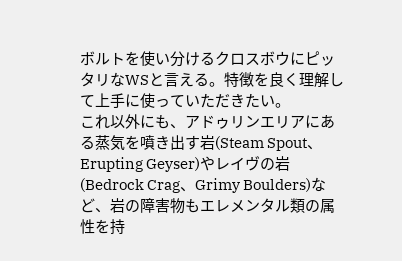ボルトを使い分けるクロスボウにピッタリなWSと言える。特徴を良く理解して上手に使っていただきたい。
これ以外にも、アドゥリンエリアにある蒸気を噴き出す岩(Steam Spout、Erupting Geyser)やレイヴの岩(Bedrock Crag、Grimy Boulders)など、岩の障害物もエレメンタル類の属性を持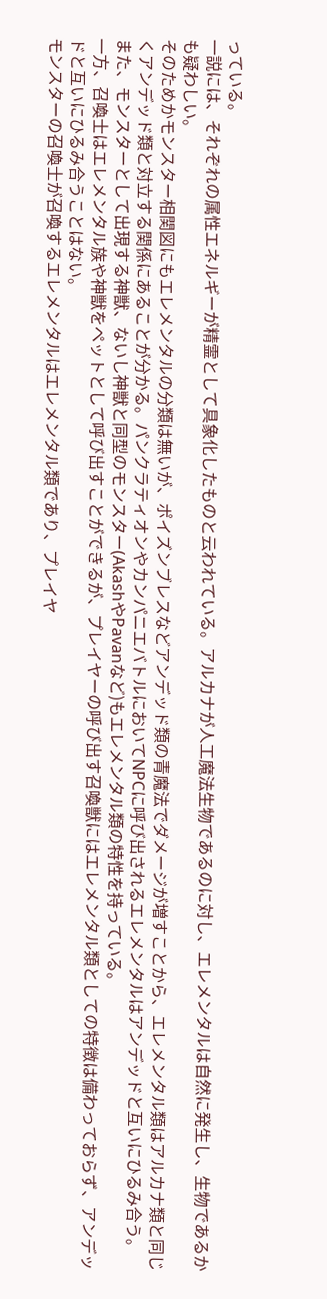っている。
一説には、それぞれの属性エネルギーが精霊として具象化したものと云われている。アルカナが人工魔法生物であるのに対し、エレメンタルは自然に発生し、生物であるかも疑わしい。
そのためかモンスター相関図にもエレメンタルの分類は無いが、ポイズンブレスなどアンデッド類の青魔法でダメージが増すことから、エレメンタル類はアルカナ類と同じくアンデッド類と対立する関係にあることが分かる。パンクラティオンやカンパニエバトルにおいてNPCに呼び出されるエレメンタルはアンデッドと互いにひるみ合う。
また、モンスターとして出現する神獣、ないし神獣と同型のモンスター(AkashやPavanなど)もエレメンタル類の特性を持っている。
一方、召喚士はエレメンタル族や神獣をペットとして呼び出すことができるが、プレイヤーの呼び出す召喚獣にはエレメンタル類としての特徴は備わっておらず、アンデッドと互いにひるみ合うことはない。
モンスターの召喚士が召喚するエレメンタルはエレメンタル類であり、プレイヤ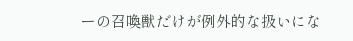ーの召喚獣だけが例外的な扱いにな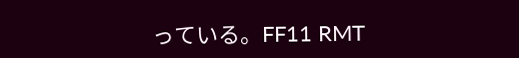っている。FF11 RMT